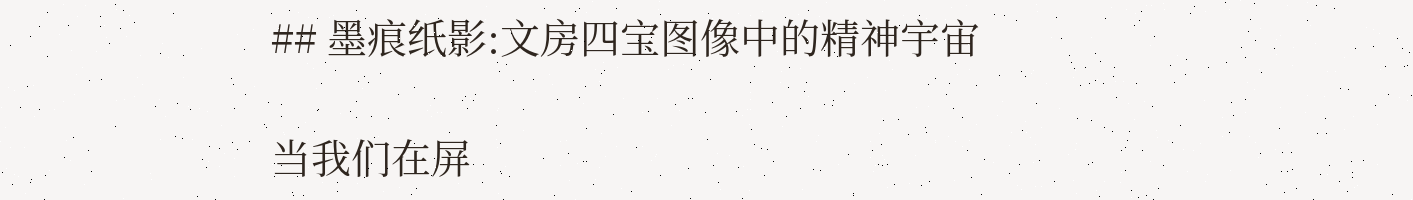## 墨痕纸影:文房四宝图像中的精神宇宙

当我们在屏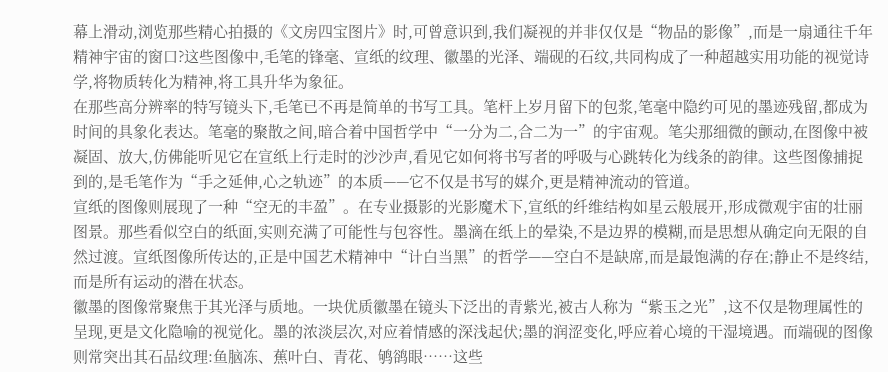幕上滑动,浏览那些精心拍摄的《文房四宝图片》时,可曾意识到,我们凝视的并非仅仅是“物品的影像”,而是一扇通往千年精神宇宙的窗口?这些图像中,毛笔的锋毫、宣纸的纹理、徽墨的光泽、端砚的石纹,共同构成了一种超越实用功能的视觉诗学,将物质转化为精神,将工具升华为象征。
在那些高分辨率的特写镜头下,毛笔已不再是简单的书写工具。笔杆上岁月留下的包浆,笔毫中隐约可见的墨迹残留,都成为时间的具象化表达。笔毫的聚散之间,暗合着中国哲学中“一分为二,合二为一”的宇宙观。笔尖那细微的颤动,在图像中被凝固、放大,仿佛能听见它在宣纸上行走时的沙沙声,看见它如何将书写者的呼吸与心跳转化为线条的韵律。这些图像捕捉到的,是毛笔作为“手之延伸,心之轨迹”的本质——它不仅是书写的媒介,更是精神流动的管道。
宣纸的图像则展现了一种“空无的丰盈”。在专业摄影的光影魔术下,宣纸的纤维结构如星云般展开,形成微观宇宙的壮丽图景。那些看似空白的纸面,实则充满了可能性与包容性。墨滴在纸上的晕染,不是边界的模糊,而是思想从确定向无限的自然过渡。宣纸图像所传达的,正是中国艺术精神中“计白当黑”的哲学——空白不是缺席,而是最饱满的存在;静止不是终结,而是所有运动的潜在状态。
徽墨的图像常聚焦于其光泽与质地。一块优质徽墨在镜头下泛出的青紫光,被古人称为“紫玉之光”,这不仅是物理属性的呈现,更是文化隐喻的视觉化。墨的浓淡层次,对应着情感的深浅起伏;墨的润涩变化,呼应着心境的干湿境遇。而端砚的图像则常突出其石品纹理:鱼脑冻、蕉叶白、青花、鸲鹆眼……这些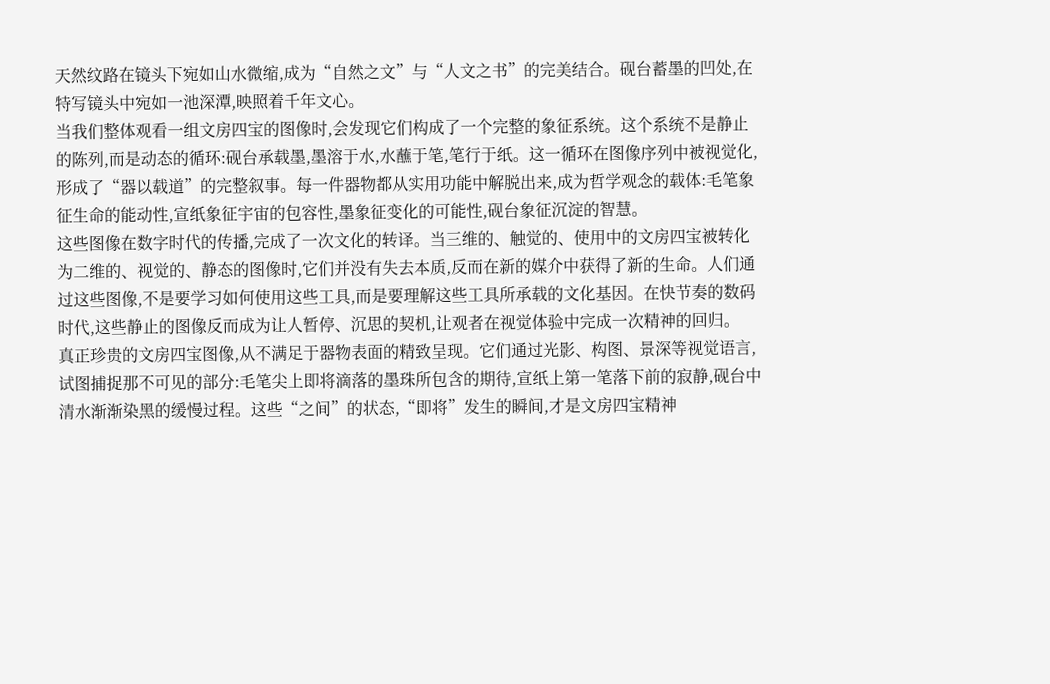天然纹路在镜头下宛如山水微缩,成为“自然之文”与“人文之书”的完美结合。砚台蓄墨的凹处,在特写镜头中宛如一池深潭,映照着千年文心。
当我们整体观看一组文房四宝的图像时,会发现它们构成了一个完整的象征系统。这个系统不是静止的陈列,而是动态的循环:砚台承载墨,墨溶于水,水蘸于笔,笔行于纸。这一循环在图像序列中被视觉化,形成了“器以载道”的完整叙事。每一件器物都从实用功能中解脱出来,成为哲学观念的载体:毛笔象征生命的能动性,宣纸象征宇宙的包容性,墨象征变化的可能性,砚台象征沉淀的智慧。
这些图像在数字时代的传播,完成了一次文化的转译。当三维的、触觉的、使用中的文房四宝被转化为二维的、视觉的、静态的图像时,它们并没有失去本质,反而在新的媒介中获得了新的生命。人们通过这些图像,不是要学习如何使用这些工具,而是要理解这些工具所承载的文化基因。在快节奏的数码时代,这些静止的图像反而成为让人暂停、沉思的契机,让观者在视觉体验中完成一次精神的回归。
真正珍贵的文房四宝图像,从不满足于器物表面的精致呈现。它们通过光影、构图、景深等视觉语言,试图捕捉那不可见的部分:毛笔尖上即将滴落的墨珠所包含的期待,宣纸上第一笔落下前的寂静,砚台中清水渐渐染黑的缓慢过程。这些“之间”的状态,“即将”发生的瞬间,才是文房四宝精神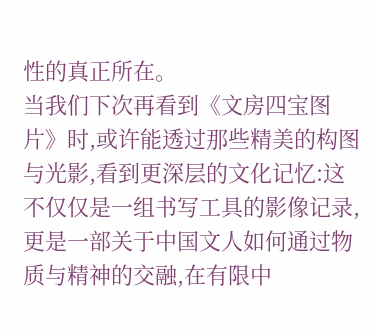性的真正所在。
当我们下次再看到《文房四宝图片》时,或许能透过那些精美的构图与光影,看到更深层的文化记忆:这不仅仅是一组书写工具的影像记录,更是一部关于中国文人如何通过物质与精神的交融,在有限中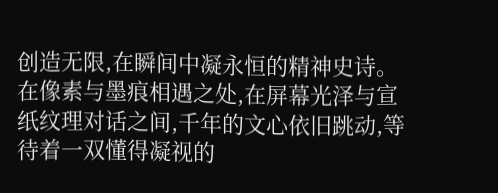创造无限,在瞬间中凝永恒的精神史诗。在像素与墨痕相遇之处,在屏幕光泽与宣纸纹理对话之间,千年的文心依旧跳动,等待着一双懂得凝视的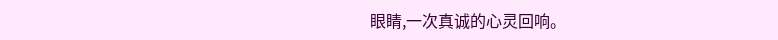眼睛,一次真诚的心灵回响。